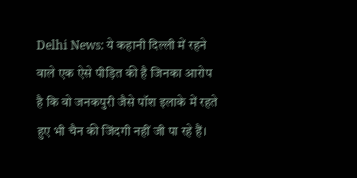Delhi News: ये कहानी दिल्ली में रहने वाले एक ऐसे पीड़ित की है जिनका आरोप है कि वो जनकपुरी जैसे पॉश इलाके में रहते हुए भी चैन की जिंदगी नहीं जी पा रहे हैं।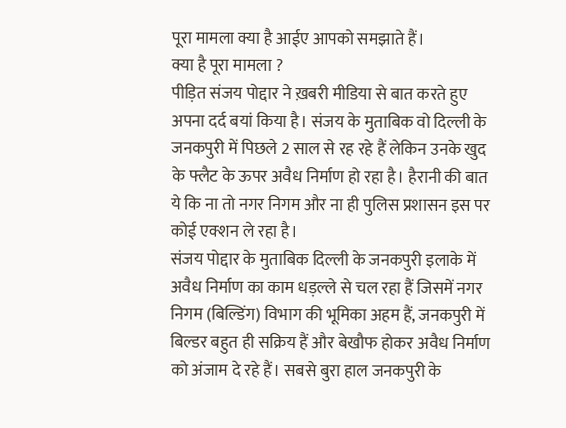पूरा मामला क्या है आईए आपको समझाते हैं।
क्या है पूरा मामला ?
पीड़ित संजय पोद्दार ने ख़बरी मीडिया से बात करते हुए अपना दर्द बयां किया है। संजय के मुताबिक वो दिल्ली के जनकपुरी में पिछले 2 साल से रह रहे हैं लेकिन उनके खुद के फ्लैट के ऊपर अवैध निर्माण हो रहा है। हैरानी की बात ये कि ना तो नगर निगम और ना ही पुलिस प्रशासन इस पर कोई एक्शन ले रहा है।
संजय पोद्दार के मुताबिक दिल्ली के जनकपुरी इलाके में अवैध निर्माण का काम धड़ल्ले से चल रहा हैं जिसमें नगर निगम (बिल्डिंग) विभाग की भूमिका अहम हैं, जनकपुरी में बिल्डर बहुत ही सक्रिय हैं और बेखौफ होकर अवैध निर्माण को अंजाम दे रहे हैं। सबसे बुरा हाल जनकपुरी के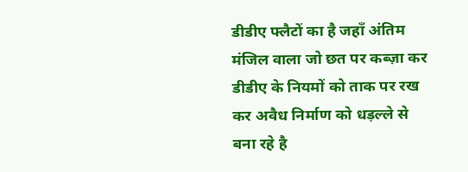डीडीए फ्लैटों का है जहाँ अंतिम मंजिल वाला जो छत पर कब्ज़ा कर डीडीए के नियमों को ताक पर रख कर अवैध निर्माण को धड़ल्ले से बना रहे है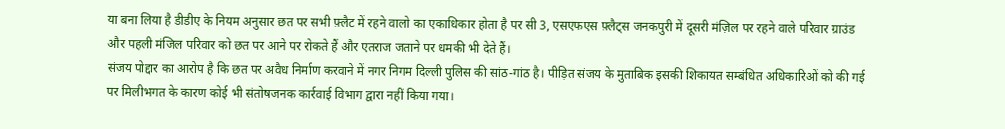या बना लिया है डीडीए के नियम अनुसार छत पर सभी फ़्लैट में रहने वालो का एकाधिकार होता है पर सी 3, एसएफएस फ़्लैट्स जनकपुरी में दूसरी मंज़िल पर रहने वाले परिवार ग्राउंड और पहली मंजिल परिवार को छत पर आने पर रोकते हैं और एतराज जताने पर धमकी भी देते हैं।
संजय पोद्दार का आरोप है कि छत पर अवैध निर्माण करवाने में नगर निगम दिल्ली पुलिस की सांठ-गांठ है। पीड़ित संजय के मुताबिक इसकी शिकायत सम्बंधित अधिकारिओं को की गई पर मिलीभगत के कारण कोई भी संतोषजनक कार्रवाई विभाग द्वारा नहीं किया गया।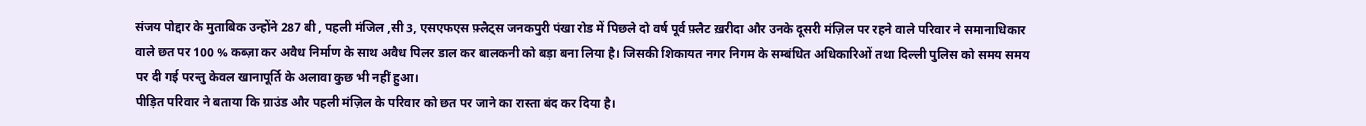संजय पोद्दार के मुताबिक उन्होंने 287 बी , पहली मंजिल ,सी 3, एसएफएस फ़्लैट्स जनकपुरी पंखा रोड में पिछले दो वर्ष पूर्व फ़्लैट ख़रीदा और उनके दूसरी मंज़िल पर रहने वाले परिवार ने समानाधिकार वाले छत पर 100 % कब्ज़ा कर अवैध निर्माण के साथ अवैध पिलर डाल कर बालकनी को बड़ा बना लिया है। जिसकी शिकायत नगर निगम के सम्बंधित अधिकारिओं तथा दिल्ली पुलिस को समय समय पर दी गई परन्तु केवल खानापूर्ति के अलावा कुछ भी नहीं हुआ।
पीड़ित परिवार ने बताया कि ग्राउंड और पहली मंज़िल के परिवार को छत पर जाने का रास्ता बंद कर दिया है।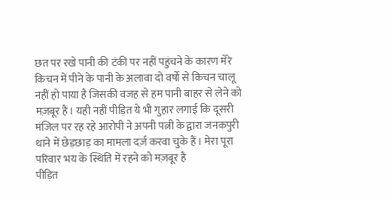छत पर रखे पानी की टंकी पर नहीं पहुंचने के कारण मेरे किचन में पीने के पानी के अलावा दो वर्षो से किचन चालू नहीं हो पाया है जिसकी वजह से हम पानी बाहर से लेने को मज़बूर हैं। यही नहीं पीड़ित ये भी गुहार लगाई कि दूसरी मंजिल पर रह रहे आरोपी ने अपनी पत्नी के द्वारा जनकपुरी थाने में छेड़छाड़ का मामला दर्ज़ करवा चुके हैं। मेरा पूरा परिवार भय के स्थिति में रहने को मज़बूर है
पीड़ित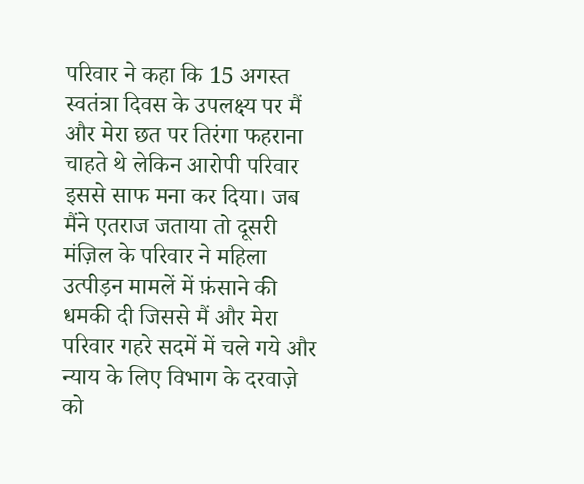परिवार ने कहा कि 15 अगस्त स्वतंत्रा दिवस के उपलक्ष्य पर मैं और मेरा छत पर तिरंगा फहराना चाहते थे लेकिन आरोपी परिवार इससे साफ मना कर दिया। जब मैंने एतराज जताया तो दूसरी मंज़िल के परिवार ने महिला उत्पीड़न मामलें में फ़ंसाने की धमकी दी जिससे मैं और मेरा परिवार गहरे सदमें में चले गये और न्याय के लिए विभाग के दरवाज़े को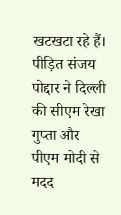खटखटा रहे हैं।
पीड़ित संजय पोद्दार ने दिल्ली की सीएम रेखा गुप्ता और पीएम मोदी से मदद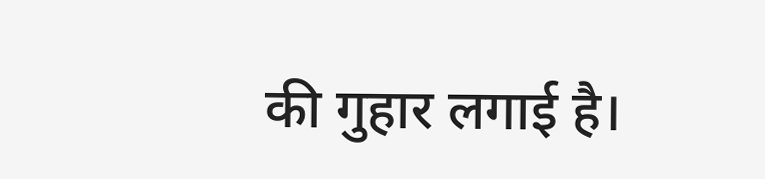की गुहार लगाई है।